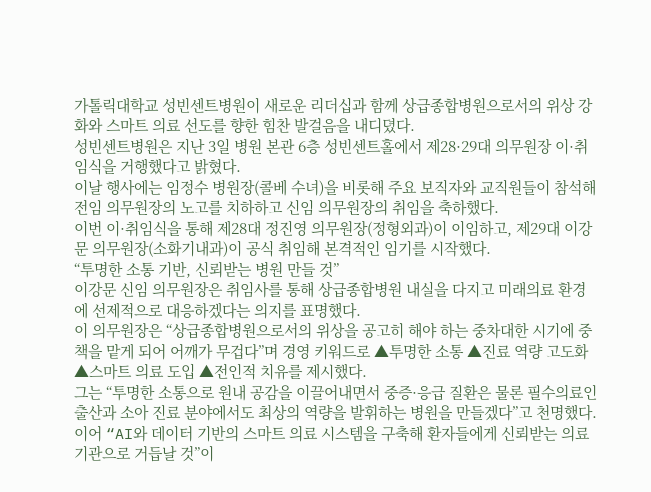가톨릭대학교 성빈센트병원이 새로운 리더십과 함께 상급종합병원으로서의 위상 강화와 스마트 의료 선도를 향한 힘찬 발걸음을 내디뎠다.
성빈센트병원은 지난 3일 병원 본관 6층 성빈센트홀에서 제28·29대 의무원장 이·취임식을 거행했다고 밝혔다.
이날 행사에는 임정수 병원장(콜베 수녀)을 비롯해 주요 보직자와 교직원들이 참석해 전임 의무원장의 노고를 치하하고 신임 의무원장의 취임을 축하했다.
이번 이·취임식을 통해 제28대 정진영 의무원장(정형외과)이 이임하고, 제29대 이강문 의무원장(소화기내과)이 공식 취임해 본격적인 임기를 시작했다.
“투명한 소통 기반, 신뢰받는 병원 만들 것”
이강문 신임 의무원장은 취임사를 통해 상급종합병원 내실을 다지고 미래의료 환경에 선제적으로 대응하겠다는 의지를 표명했다.
이 의무원장은 “상급종합병원으로서의 위상을 공고히 해야 하는 중차대한 시기에 중책을 맡게 되어 어깨가 무겁다”며 경영 키워드로 ▲투명한 소통 ▲진료 역량 고도화 ▲스마트 의료 도입 ▲전인적 치유를 제시했다.
그는 “투명한 소통으로 원내 공감을 이끌어내면서 중증·응급 질환은 물론 필수의료인 출산과 소아 진료 분야에서도 최상의 역량을 발휘하는 병원을 만들겠다”고 천명했다.
이어 “AI와 데이터 기반의 스마트 의료 시스템을 구축해 환자들에게 신뢰받는 의료기관으로 거듭날 것”이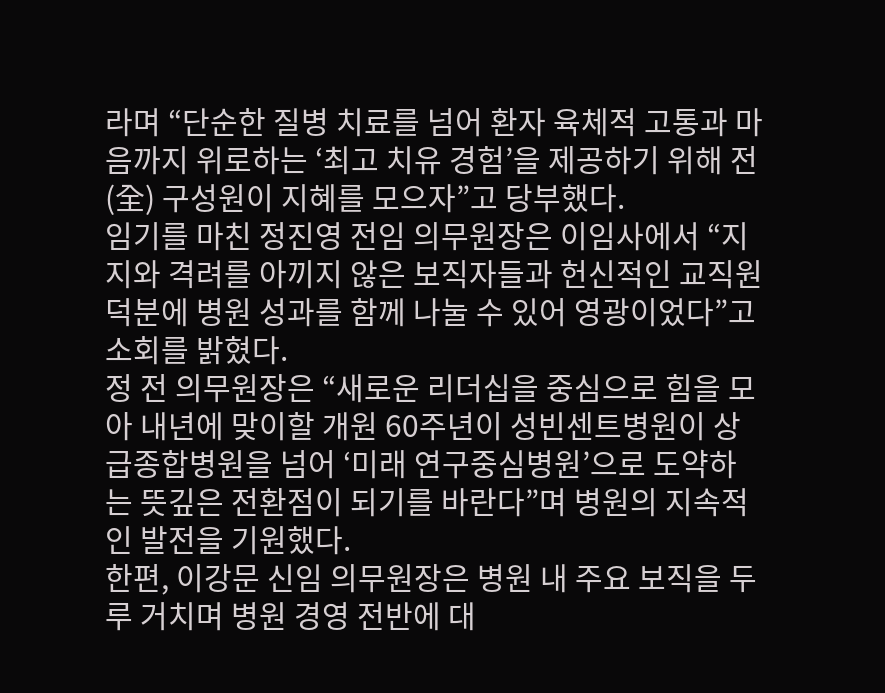라며 “단순한 질병 치료를 넘어 환자 육체적 고통과 마음까지 위로하는 ‘최고 치유 경험’을 제공하기 위해 전(全) 구성원이 지혜를 모으자”고 당부했다.
임기를 마친 정진영 전임 의무원장은 이임사에서 “지지와 격려를 아끼지 않은 보직자들과 헌신적인 교직원 덕분에 병원 성과를 함께 나눌 수 있어 영광이었다”고 소회를 밝혔다.
정 전 의무원장은 “새로운 리더십을 중심으로 힘을 모아 내년에 맞이할 개원 60주년이 성빈센트병원이 상급종합병원을 넘어 ‘미래 연구중심병원’으로 도약하는 뜻깊은 전환점이 되기를 바란다”며 병원의 지속적인 발전을 기원했다.
한편, 이강문 신임 의무원장은 병원 내 주요 보직을 두루 거치며 병원 경영 전반에 대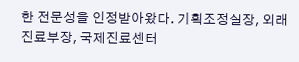한 전문성을 인정받아왔다. 기획조정실장, 외래진료부장, 국제진료센터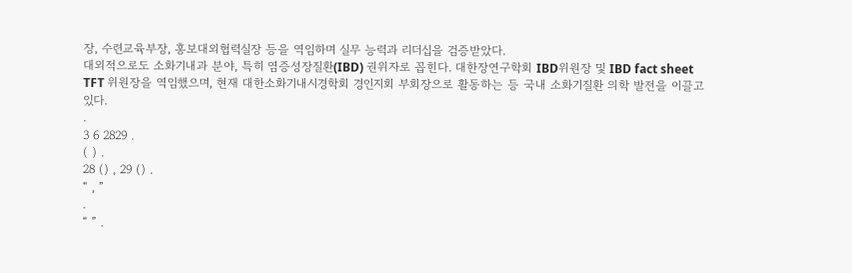장, 수련교육부장, 홍보대외협력실장 등을 역임하며 실무 능력과 리더십을 검증받았다.
대외적으로도 소화기내과 분야, 특히 염증성장질환(IBD) 권위자로 꼽힌다. 대한장연구학회 IBD위원장 및 IBD fact sheet TFT 위원장을 역임했으며, 현재 대한소화기내시경학회 경인지회 부회장으로 활동하는 등 국내 소화기질환 의학 발전을 이끌고 있다.
.
3 6 2829 .
( ) .
28 () , 29 () .
“ , ”
.
“ ” .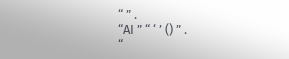“ ” .
“AI ” “ ‘ ’ () ” .
“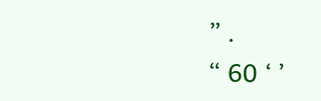” .
“ 60 ‘ ’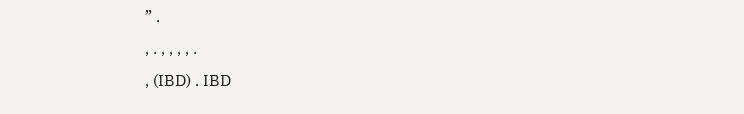” .
, . , , , , .
, (IBD) . IBD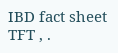IBD fact sheet TFT , .